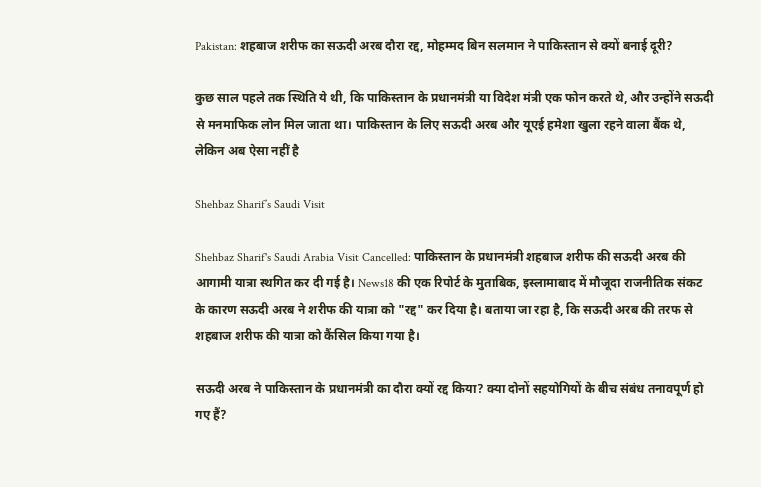Pakistan: शहबाज शरीफ का सऊदी अरब दौरा रद्द, मोहम्मद बिन सलमान ने पाकिस्तान से क्यों बनाई दूरी?

कुछ साल पहले तक स्थिति ये थी, कि पाकिस्तान के प्रधानमंत्री या विदेश मंत्री एक फोन करते थे, और उन्होंने सऊदी से मनमाफिक लोन मिल जाता था। पाकिस्तान के लिए सऊदी अरब और यूएई हमेशा खुला रहने वाला बैंक थे, लेकिन अब ऐसा नहीं है

Shehbaz Sharif’s Saudi Visit

Shehbaz Sharif's Saudi Arabia Visit Cancelled: पाकिस्तान के प्रधानमंत्री शहबाज शरीफ की सऊदी अरब की आगामी यात्रा स्थगित कर दी गई है। News18 की एक रिपोर्ट के मुताबिक, इस्लामाबाद में मौजूदा राजनीतिक संकट के कारण सऊदी अरब ने शरीफ की यात्रा को "रद्द" कर दिया है। बताया जा रहा है, कि सऊदी अरब की तरफ से शहबाज शरीफ की यात्रा को कैंसिल किया गया है।

सऊदी अरब ने पाकिस्तान के प्रधानमंत्री का दौरा क्यों रद्द किया? क्या दोनों सहयोगियों के बीच संबंध तनावपूर्ण हो गए हैं?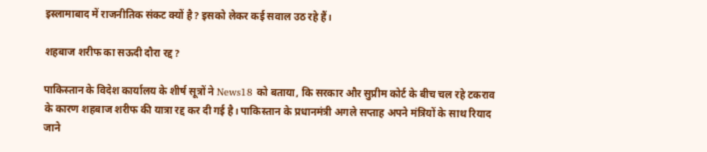इस्लामाबाद में राजनीतिक संकट क्यों है? इसको लेकर कई सवाल उठ रहे हैं।

शहबाज शरीफ का सऊदी दौरा रद्द?

पाकिस्तान के विदेश कार्यालय के शीर्ष सूत्रों ने News18 को बताया, कि सरकार और सुप्रीम कोर्ट के बीच चल रहे टकराव के कारण शहबाज शरीफ की यात्रा रद्द कर दी गई है। पाकिस्तान के प्रधानमंत्री अगले सप्ताह अपने मंत्रियों के साथ रियाद जाने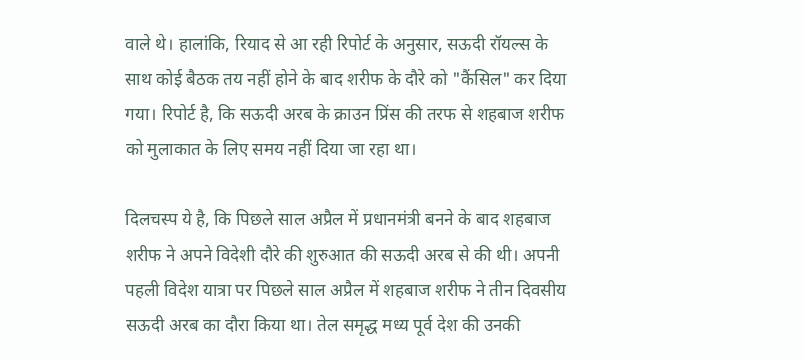वाले थे। हालांकि, रियाद से आ रही रिपोर्ट के अनुसार, सऊदी रॉयल्स के साथ कोई बैठक तय नहीं होने के बाद शरीफ के दौरे को "कैंसिल" कर दिया गया। रिपोर्ट है, कि सऊदी अरब के क्राउन प्रिंस की तरफ से शहबाज शरीफ को मुलाकात के लिए समय नहीं दिया जा रहा था।

दिलचस्प ये है, कि पिछले साल अप्रैल में प्रधानमंत्री बनने के बाद शहबाज शरीफ ने अपने विदेशी दौरे की शुरुआत की सऊदी अरब से की थी। अपनी पहली विदेश यात्रा पर पिछले साल अप्रैल में शहबाज शरीफ ने तीन दिवसीय सऊदी अरब का दौरा किया था। तेल समृद्ध मध्य पूर्व देश की उनकी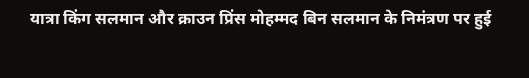यात्रा किंग सलमान और क्राउन प्रिंस मोहम्मद बिन सलमान के निमंत्रण पर हुई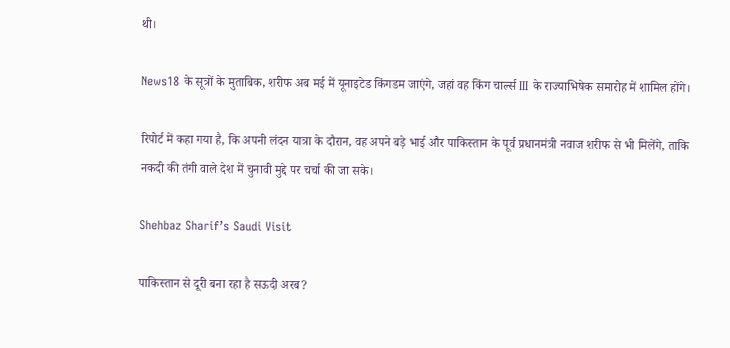थी।

News18 के सूत्रों के मुताबिक, शरीफ अब मई में यूनाइटेड किंगडम जाएंगे, जहां वह किंग चार्ल्स III के राज्याभिषेक समारोह में शामिल होंगे।

रिपोर्ट में कहा गया है, कि अपनी लंदन यात्रा के दौरान, वह अपने बड़े भाई और पाकिस्तान के पूर्व प्रधानमंत्री नवाज शरीफ से भी मिलेंगे, ताकि नकदी की तंगी वाले देश में चुनावी मुद्दे पर चर्चा की जा सके।

Shehbaz Sharif’s Saudi Visit

पाकिस्तान से दूरी बना रहा है सऊदी अरब?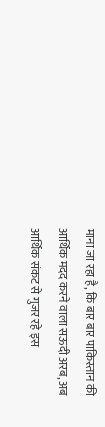माना जा रहा है, कि बार बार पाकिस्तान की आर्थिक मदद करने वाला सऊदी अरब, अब आर्थिक संकट से गुजर रहे इस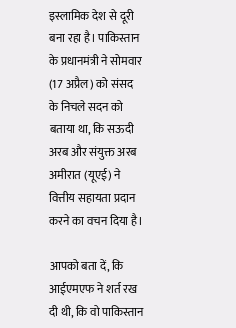इस्लामिक देश से दूरी बना रहा है। पाकिस्तान के प्रधानमंत्री ने सोमवार (17 अप्रैल) को संसद के निचले सदन को बताया था, कि सऊदी अरब और संयुक्त अरब अमीरात (यूएई) ने वित्तीय सहायता प्रदान करने का वचन दिया है।

आपको बता दें, कि आईएमएफ ने शर्त रख दी थी, कि वो पाकिस्तान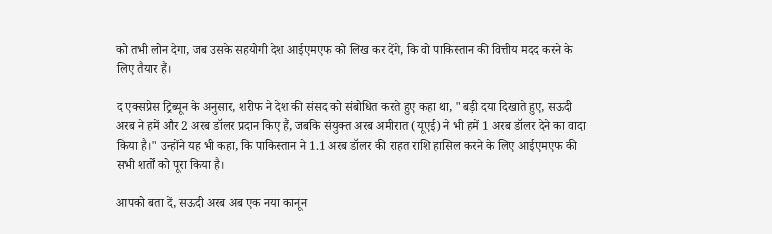को तभी लोन देगा, जब उसके सहयोगी देश आईएमएफ को लिख कर देंगे, कि वो पाकिस्तान की वित्तीय मदद करने के लिए तैयार हैं।

द एक्सप्रेस ट्रिब्यून के अनुसार, शरीफ ने देश की संसद को संबोधित करते हुए कहा था, "बड़ी दया दिखाते हुए, सऊदी अरब ने हमें और 2 अरब डॉलर प्रदान किए हैं, जबकि संयुक्त अरब अमीरात (यूएई) ने भी हमें 1 अरब डॉलर देने का वादा किया है।" उन्होंने यह भी कहा, कि पाकिस्तान ने 1.1 अरब डॉलर की राहत राशि हासिल करने के लिए आईएमएफ की सभी शर्तों को पूरा किया है।

आपको बता दें, सऊदी अरब अब एक नया कानून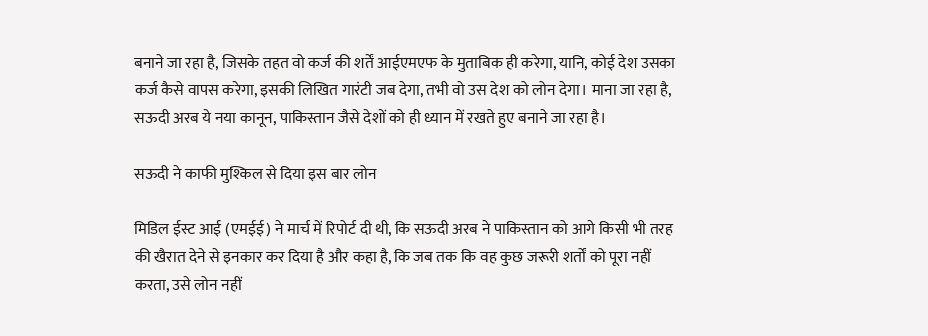बनाने जा रहा है, जिसके तहत वो कर्ज की शर्तें आईएमएफ के मुताबिक ही करेगा, यानि, कोई देश उसका कर्ज कैसे वापस करेगा, इसकी लिखित गारंटी जब देगा, तभी वो उस देश को लोन देगा। माना जा रहा है, सऊदी अरब ये नया कानून, पाकिस्तान जैसे देशों को ही ध्यान में रखते हुए बनाने जा रहा है।

सऊदी ने काफी मुश्किल से दिया इस बार लोन

मिडिल ईस्ट आई (एमईई) ने मार्च में रिपोर्ट दी थी, कि सऊदी अरब ने पाकिस्तान को आगे किसी भी तरह की खैरात देने से इनकार कर दिया है और कहा है, कि जब तक कि वह कुछ जरूरी शर्तों को पूरा नहीं करता, उसे लोन नहीं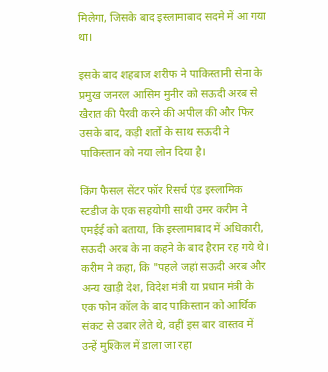मिलेगा, जिसके बाद इस्लामाबाद सदमे में आ गया था।

इसके बाद शहबाज शरीफ ने पाकिस्तानी सेना के प्रमुख जनरल आसिम मुनीर को सऊदी अरब से खैरात की पैरवी करने की अपील की और फिर उसके बाद, कड़ी शर्तों के साथ सऊदी ने पाकिस्तान को नया लोन दिया है।

किंग फैसल सेंटर फॉर रिसर्च एंड इस्लामिक स्टडीज के एक सहयोगी साथी उमर करीम ने एमईई को बताया, कि इस्लामाबाद में अधिकारी, सऊदी अरब के ना कहने के बाद हैरान रह गये थे। करीम ने कहा, कि "पहले जहां सऊदी अरब और अन्य खाड़ी देश, विदेश मंत्री या प्रधान मंत्री के एक फोन कॉल के बाद पाकिस्तान को आर्थिक संकट से उबार लेते थे, वहीं इस बार वास्तव में उन्हें मुश्किल में डाला जा रहा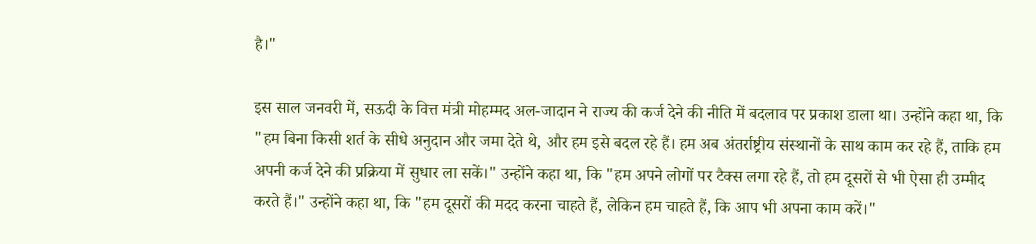है।"

इस साल जनवरी में, सऊदी के वित्त मंत्री मोहम्मद अल-जादान ने राज्य की कर्ज देने की नीति में बदलाव पर प्रकाश डाला था। उन्होंने कहा था, कि "हम बिना किसी शर्त के सीधे अनुदान और जमा देते थे, और हम इसे बदल रहे हैं। हम अब अंतर्राष्ट्रीय संस्थानों के साथ काम कर रहे हैं, ताकि हम अपनी कर्ज देने की प्रक्रिया में सुधार ला सकें।" उन्होंने कहा था, कि "हम अपने लोगों पर टैक्स लगा रहे हैं, तो हम दूसरों से भी ऐसा ही उम्मीद करते हैं।" उन्होंने कहा था, कि "हम दूसरों की मदद करना चाहते हैं, लेकिन हम चाहते हैं, कि आप भी अपना काम करें।"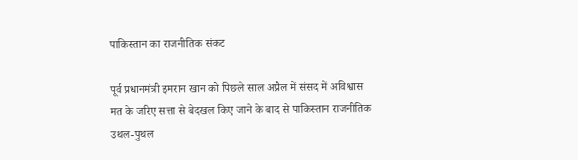पाकिस्तान का राजनीतिक संकट

पूर्व प्रधानमंत्री इमरान खान को पिछले साल अप्रैल में संसद में अविश्वास मत के जरिए सत्ता से बेदखल किए जाने के बाद से पाकिस्तान राजनीतिक उथल-पुथल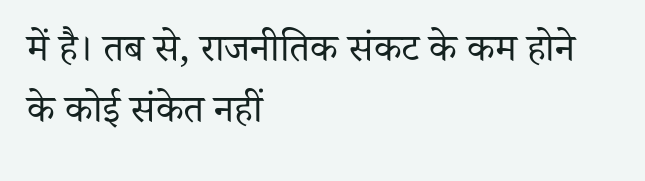में है। तब से, राजनीतिक संकट के कम होने के कोई संकेत नहीं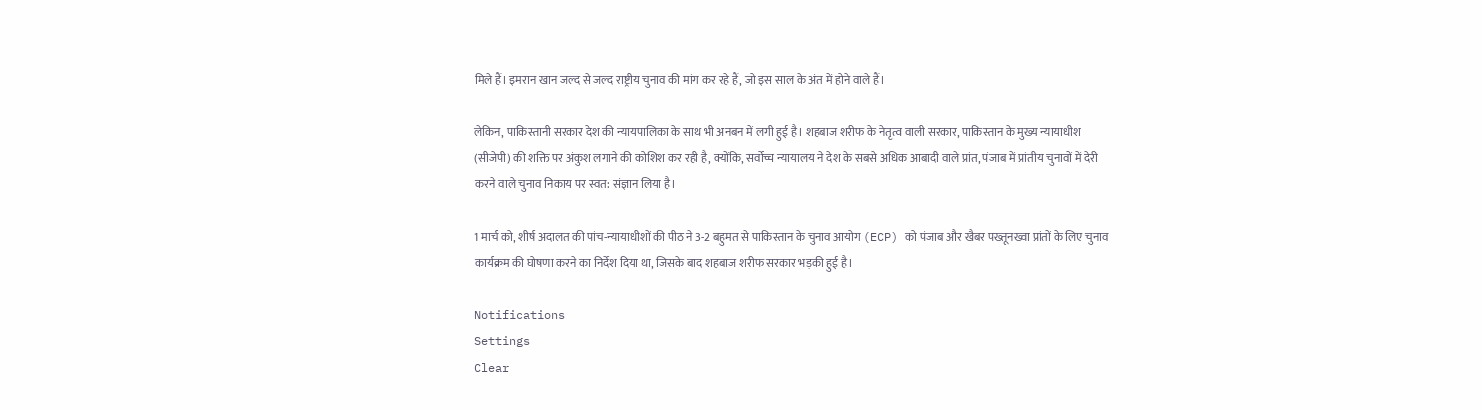मिले हैं। इमरान खान जल्द से जल्द राष्ट्रीय चुनाव की मांग कर रहे हैं, जो इस साल के अंत में होने वाले हैं।

लेकिन, पाकिस्तानी सरकार देश की न्यायपालिका के साथ भी अनबन में लगी हुई है। शहबाज शरीफ के नेतृत्व वाली सरकार, पाकिस्तान के मुख्य न्यायाधीश (सीजेपी) की शक्ति पर अंकुश लगाने की कोशिश कर रही है, क्योंकि, सर्वोच्च न्यायालय ने देश के सबसे अधिक आबादी वाले प्रांत, पंजाब में प्रांतीय चुनावों में देरी करने वाले चुनाव निकाय पर स्वत: संज्ञान लिया है।

1 मार्च को, शीर्ष अदालत की पांच-न्यायाधीशों की पीठ ने 3-2 बहुमत से पाकिस्तान के चुनाव आयोग (ECP) को पंजाब और खैबर पख्तूनख्वा प्रांतों के लिए चुनाव कार्यक्रम की घोषणा करने का निर्देश दिया था, जिसके बाद शहबाज शरीफ सरकार भड़की हुई है।

Notifications
Settings
Clear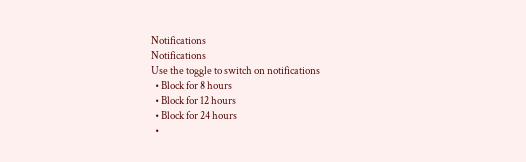Notifications
Notifications
Use the toggle to switch on notifications
  • Block for 8 hours
  • Block for 12 hours
  • Block for 24 hours
  •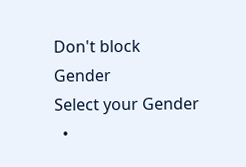Don't block
Gender
Select your Gender
  •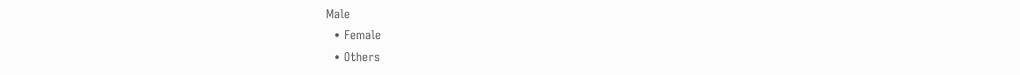Male
  • Female
  • Others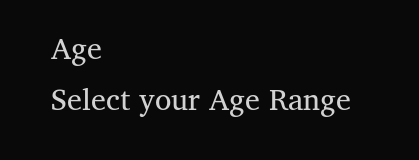Age
Select your Age Range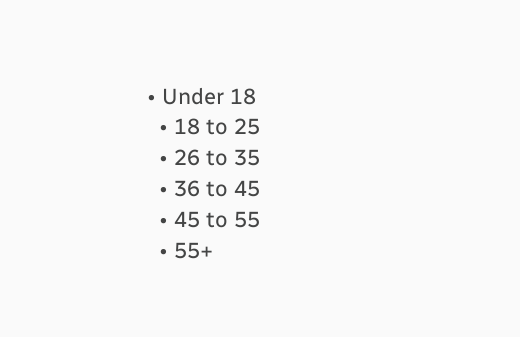• Under 18
  • 18 to 25
  • 26 to 35
  • 36 to 45
  • 45 to 55
  • 55+